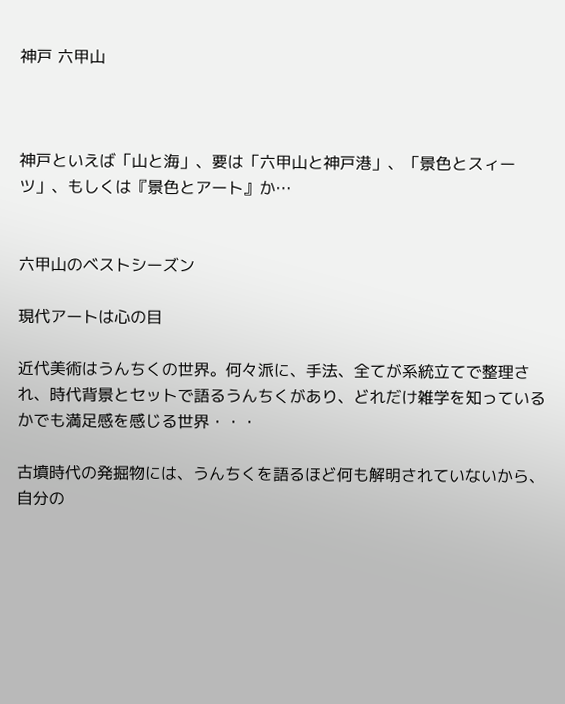神戸 六甲山



神戸といえば「山と海」、要は「六甲山と神戸港」、「景色とスィーツ」、もしくは『景色とアート』か…


六甲山のベストシーズン

現代アートは心の目

近代美術はうんちくの世界。何々派に、手法、全てが系統立てで整理され、時代背景とセットで語るうんちくがあり、どれだけ雑学を知っているかでも満足感を感じる世界・・・

古墳時代の発掘物には、うんちくを語るほど何も解明されていないから、自分の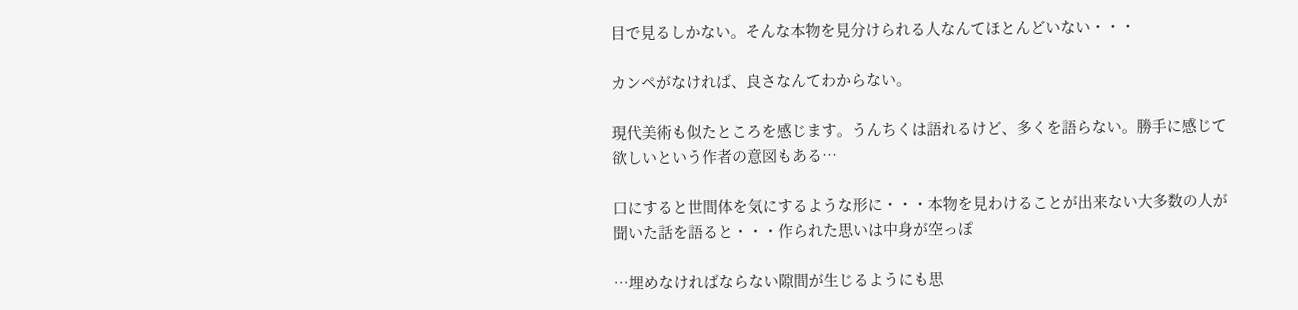目で見るしかない。そんな本物を見分けられる人なんてほとんどいない・・・

カンペがなければ、良さなんてわからない。

現代美術も似たところを感じます。うんちくは語れるけど、多くを語らない。勝手に感じて欲しいという作者の意図もある…

口にすると世間体を気にするような形に・・・本物を見わけることが出来ない大多数の人が聞いた話を語ると・・・作られた思いは中身が空っぽ

…埋めなければならない隙間が生じるようにも思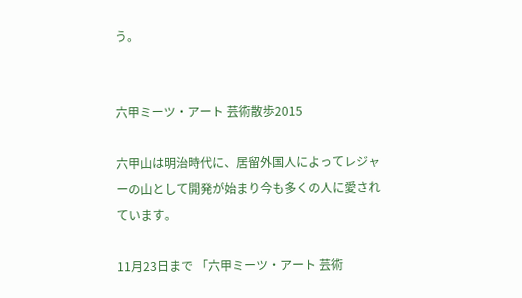う。


六甲ミーツ・アート 芸術散歩2015

六甲山は明治時代に、居留外国人によってレジャーの山として開発が始まり今も多くの人に愛されています。

11月23日まで 「六甲ミーツ・アート 芸術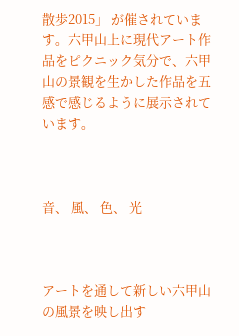散歩2015」 が催されています。六甲山上に現代アート作品をピクニック気分で、六甲山の景観を生かした作品を五感で感じるように展示されています。



音、 風、 色、 光



アートを通して新しい六甲山の風景を映し出す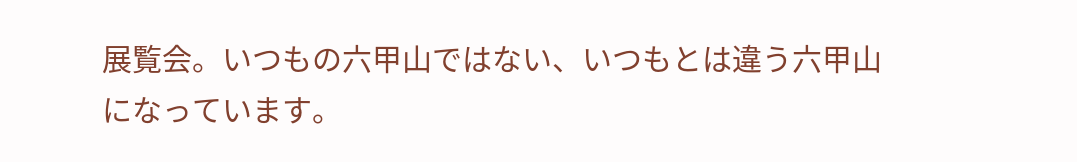展覧会。いつもの六甲山ではない、いつもとは違う六甲山になっています。